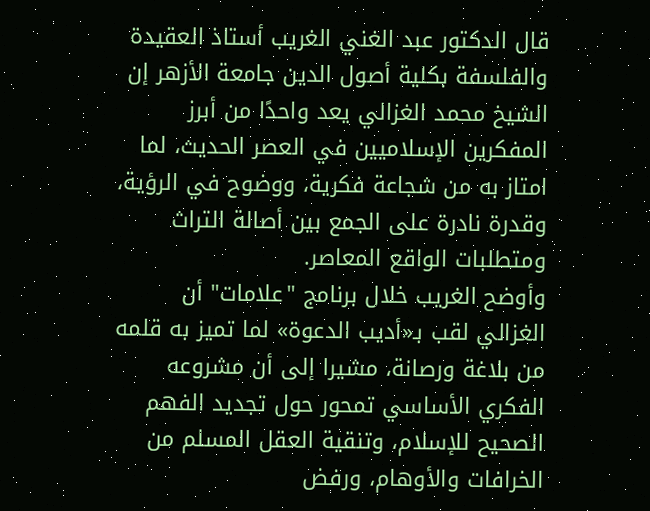قال الدكتور عبد الغني الغريب أستاذ العقيدة والفلسفة بكلية أصول الدين جامعة الأزهر إن الشيخ محمد الغزالي يعد واحدًا من أبرز المفكرين الإسلاميين في العصر الحديث، لما امتاز به من شجاعة فكرية، ووضوح في الرؤية، وقدرة نادرة على الجمع بين أصالة التراث ومتطلبات الواقع المعاصر.
وأوضح الغريب خلال برنامج "علامات" أن الغزالي لقب بـ«أديب الدعوة» لما تميز به قلمه من بلاغة ورصانة، مشيرا إلى أن مشروعه الفكري الأساسي تمحور حول تجديد الفهم الصحيح للإسلام، وتنقية العقل المسلم من الخرافات والأوهام، ورفض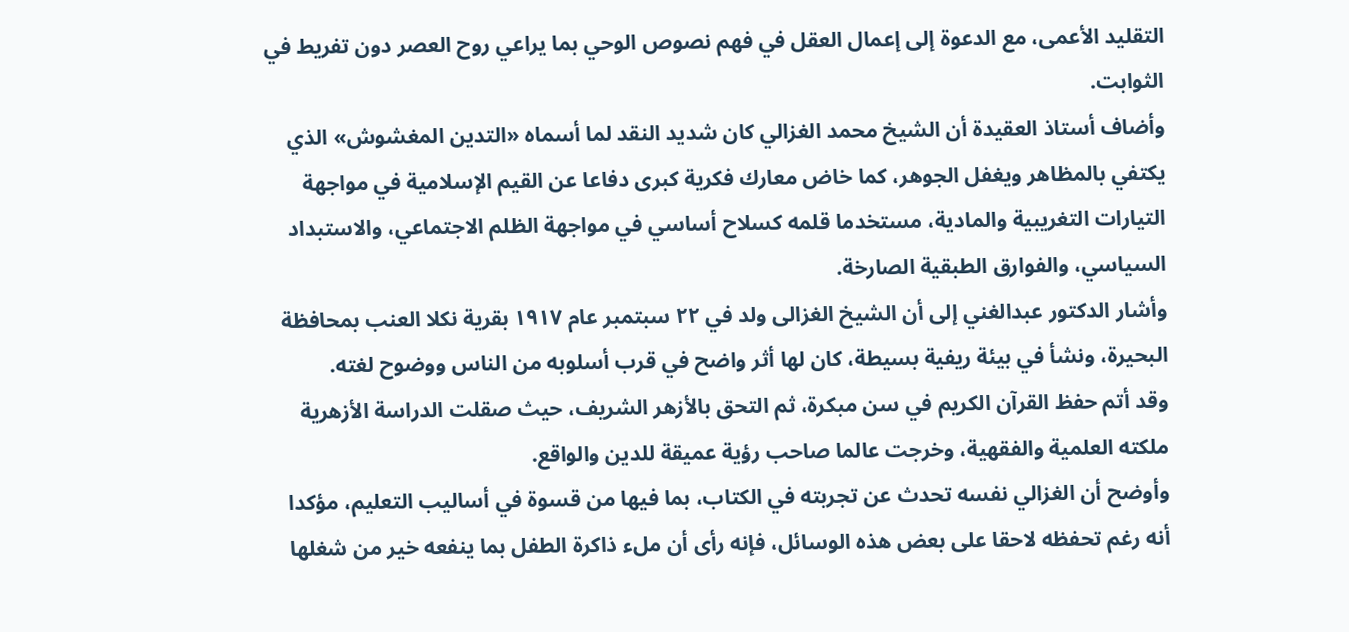التقليد الأعمى، مع الدعوة إلى إعمال العقل في فهم نصوص الوحي بما يراعي روح العصر دون تفريط في الثوابت.
وأضاف أستاذ العقيدة أن الشيخ محمد الغزالي كان شديد النقد لما أسماه «التدين المغشوش» الذي يكتفي بالمظاهر ويغفل الجوهر، كما خاض معارك فكرية كبرى دفاعا عن القيم الإسلامية في مواجهة التيارات التغريبية والمادية، مستخدما قلمه كسلاح أساسي في مواجهة الظلم الاجتماعي، والاستبداد السياسي، والفوارق الطبقية الصارخة.
وأشار الدكتور عبدالغني إلى أن الشيخ الغزالى ولد في ٢٢ سبتمبر عام ١٩١٧ بقرية نكلا العنب بمحافظة البحيرة، ونشأ في بيئة ريفية بسيطة، كان لها أثر واضح في قرب أسلوبه من الناس ووضوح لغته.
وقد أتم حفظ القرآن الكريم في سن مبكرة، ثم التحق بالأزهر الشريف، حيث صقلت الدراسة الأزهرية ملكته العلمية والفقهية، وخرجت عالما صاحب رؤية عميقة للدين والواقع.
وأوضح أن الغزالي نفسه تحدث عن تجربته في الكتاب، بما فيها من قسوة في أساليب التعليم، مؤكدا أنه رغم تحفظه لاحقا على بعض هذه الوسائل، فإنه رأى أن ملء ذاكرة الطفل بما ينفعه خير من شغلها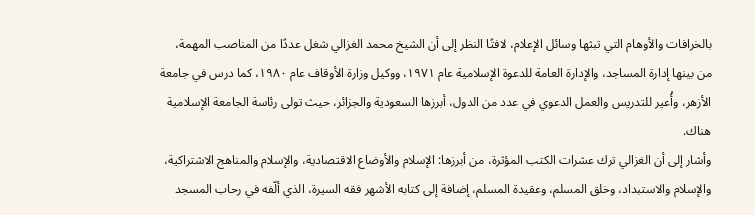بالخرافات والأوهام التي تبثها وسائل الإعلام، لافتًا النظر إلى أن الشيخ محمد الغزالي شغل عددًا من المناصب المهمة، من بينها إدارة المساجد، والإدارة العامة للدعوة الإسلامية عام ١٩٧١، ووكيل وزارة الأوقاف عام ١٩٨٠، كما درس في جامعة الأزهر، وأُعير للتدريس والعمل الدعوي في عدد من الدول، أبرزها السعودية والجزائر، حيث تولى رئاسة الجامعة الإسلامية هناك.
وأشار إلى أن الغزالي ترك عشرات الكتب المؤثرة، من أبرزها: الإسلام والأوضاع الاقتصادية، والإسلام والمناهج الاشتراكية، والإسلام والاستبداد، وخلق المسلم، وعقيدة المسلم، إضافة إلى كتابه الأشهر فقه السيرة، الذي ألّفه في رحاب المسجد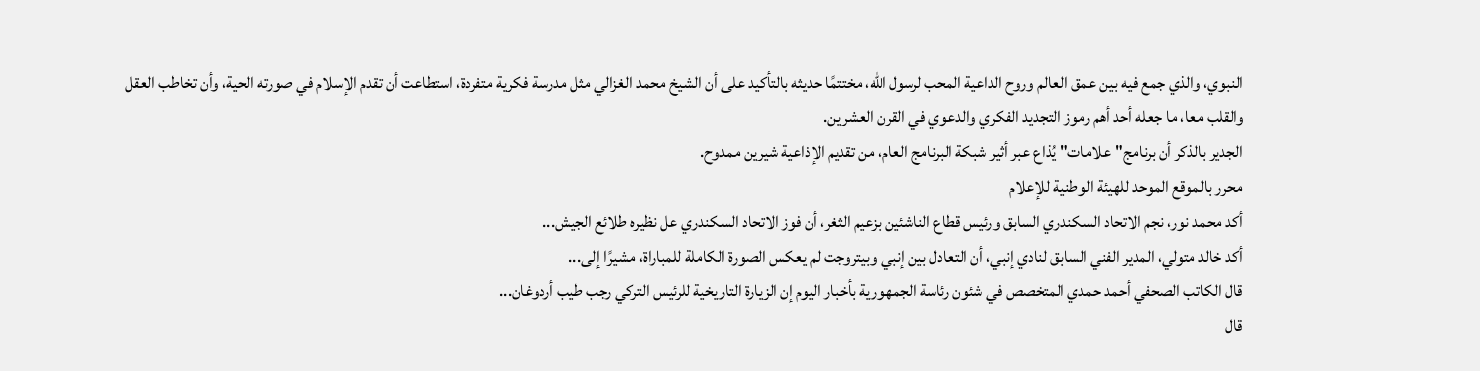النبوي، والذي جمع فيه بين عمق العالم وروح الداعية المحب لرسول الله، مختتمًا حديثه بالتأكيد على أن الشيخ محمد الغزالي مثل مدرسة فكرية متفردة، استطاعت أن تقدم الإسلام في صورته الحية، وأن تخاطب العقل والقلب معا، ما جعله أحد أهم رموز التجديد الفكري والدعوي في القرن العشرين.
الجدير بالذكر أن برنامج"علامات" يُذاع عبر أثير شبكة البرنامج العام، من تقديم الإذاعية شيرين ممدوح.
محرر بالموقع الموحد للهيئة الوطنية للإعلام
أكد محمد نور، نجم الاتحاد السكندري السابق ورئيس قطاع الناشئين بزعيم الثغر، أن فوز الاتحاد السكندري عل نظيره طلائع الجيش...
أكد خالد متولي، المدير الفني السابق لنادي إنبي، أن التعادل بين إنبي وبيتروجت لم يعكس الصورة الكاملة للمباراة، مشيرًا إلى...
قال الكاتب الصحفي أحمد حمدي المتخصص في شئون رئاسة الجمهورية بأخبار اليوم إن الزيارة التاريخية للرئيس التركي رجب طيب أردوغان...
قال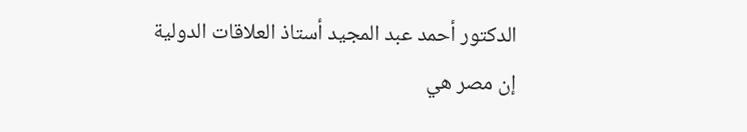الدكتور أحمد عبد المجيد أستاذ العلاقات الدولية إن مصر هي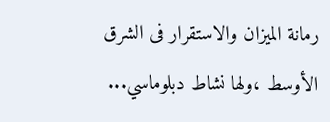رمانة الميزان والاستقرار فى الشرق الأوسط ،ولها نشاط دبلوماسي...